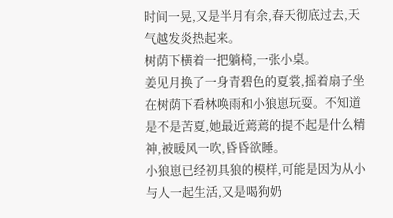时间一晃,又是半月有余,春天彻底过去,天气越发炎热起来。
树荫下横着一把躺椅,一张小桌。
姜见月换了一身青碧色的夏裳,摇着扇子坐在树荫下看林唤雨和小狼崽玩耍。不知道是不是苦夏,她最近蔫蔫的提不起是什么精神,被暖风一吹,昏昏欲睡。
小狼崽已经初具狼的模样,可能是因为从小与人一起生活,又是喝狗奶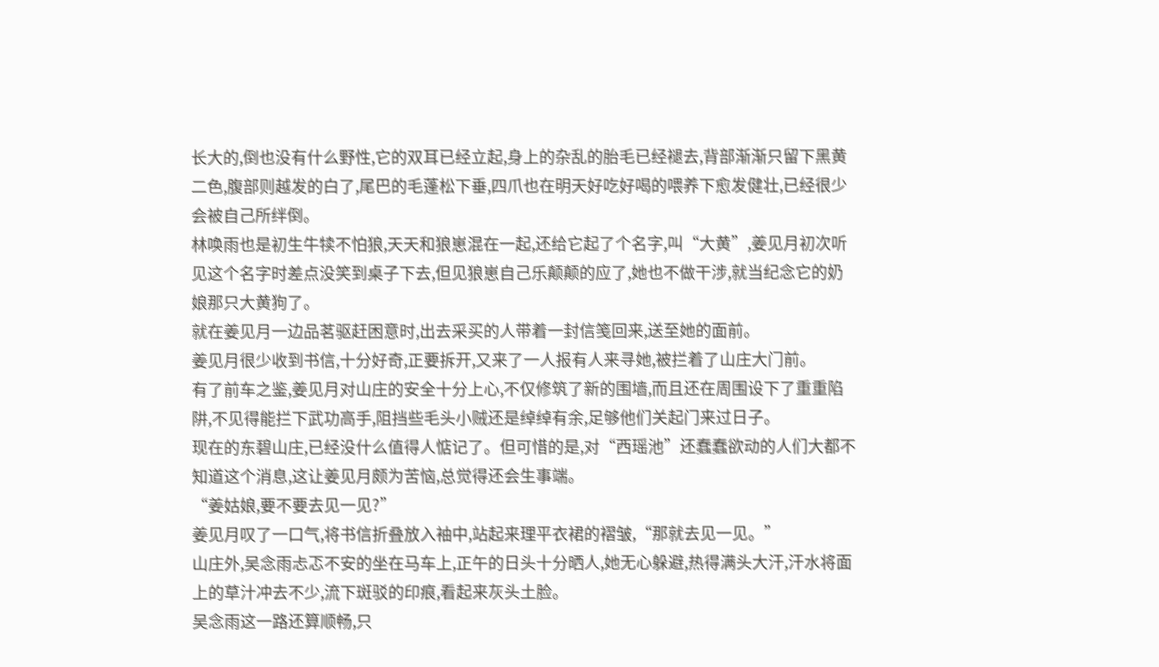长大的,倒也没有什么野性,它的双耳已经立起,身上的杂乱的胎毛已经褪去,背部渐渐只留下黑黄二色,腹部则越发的白了,尾巴的毛蓬松下垂,四爪也在明天好吃好喝的喂养下愈发健壮,已经很少会被自己所绊倒。
林唤雨也是初生牛犊不怕狼,天天和狼崽混在一起,还给它起了个名字,叫“大黄”,姜见月初次听见这个名字时差点没笑到桌子下去,但见狼崽自己乐颠颠的应了,她也不做干涉,就当纪念它的奶娘那只大黄狗了。
就在姜见月一边品茗驱赶困意时,出去采买的人带着一封信笺回来,送至她的面前。
姜见月很少收到书信,十分好奇,正要拆开,又来了一人报有人来寻她,被拦着了山庄大门前。
有了前车之鉴,姜见月对山庄的安全十分上心,不仅修筑了新的围墙,而且还在周围设下了重重陷阱,不见得能拦下武功高手,阻挡些毛头小贼还是绰绰有余,足够他们关起门来过日子。
现在的东碧山庄,已经没什么值得人惦记了。但可惜的是,对“西瑶池”还蠢蠢欲动的人们大都不知道这个消息,这让姜见月颇为苦恼,总觉得还会生事端。
“姜姑娘,要不要去见一见?”
姜见月叹了一口气,将书信折叠放入袖中,站起来理平衣裙的褶皱,“那就去见一见。”
山庄外,吴念雨忐忑不安的坐在马车上,正午的日头十分晒人,她无心躲避,热得满头大汗,汗水将面上的草汁冲去不少,流下斑驳的印痕,看起来灰头土脸。
吴念雨这一路还算顺畅,只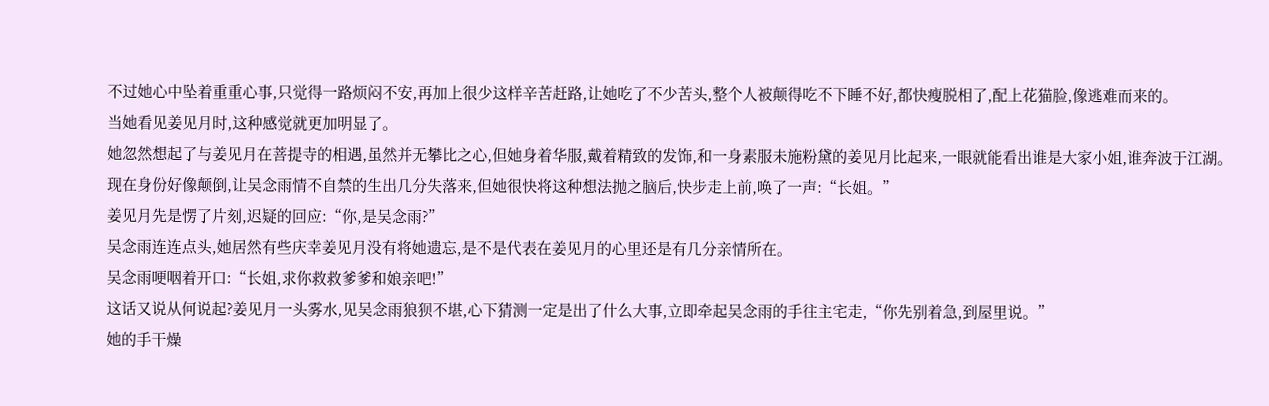不过她心中坠着重重心事,只觉得一路烦闷不安,再加上很少这样辛苦赶路,让她吃了不少苦头,整个人被颠得吃不下睡不好,都快瘦脱相了,配上花猫脸,像逃难而来的。
当她看见姜见月时,这种感觉就更加明显了。
她忽然想起了与姜见月在菩提寺的相遇,虽然并无攀比之心,但她身着华服,戴着精致的发饰,和一身素服未施粉黛的姜见月比起来,一眼就能看出谁是大家小姐,谁奔波于江湖。
现在身份好像颠倒,让吴念雨情不自禁的生出几分失落来,但她很快将这种想法抛之脑后,快步走上前,唤了一声:“长姐。”
姜见月先是愣了片刻,迟疑的回应:“你,是吴念雨?”
吴念雨连连点头,她居然有些庆幸姜见月没有将她遗忘,是不是代表在姜见月的心里还是有几分亲情所在。
吴念雨哽咽着开口:“长姐,求你救救爹爹和娘亲吧!”
这话又说从何说起?姜见月一头雾水,见吴念雨狼狈不堪,心下猜测一定是出了什么大事,立即牵起吴念雨的手往主宅走,“你先别着急,到屋里说。”
她的手干燥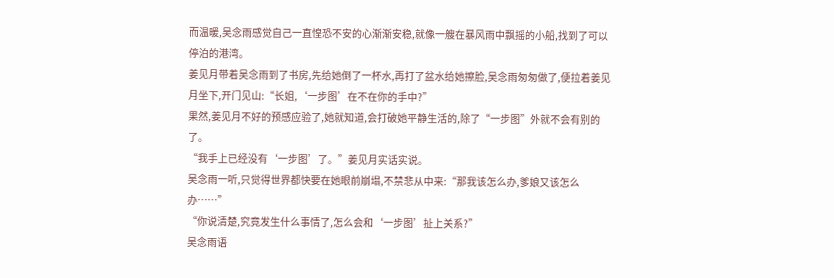而温暖,吴念雨感觉自己一直惶恐不安的心渐渐安稳,就像一艘在暴风雨中飘摇的小船,找到了可以停泊的港湾。
姜见月带着吴念雨到了书房,先给她倒了一杯水,再打了盆水给她擦脸,吴念雨匆匆做了,便拉着姜见月坐下,开门见山:“长姐,‘一步图’在不在你的手中?”
果然,姜见月不好的预感应验了,她就知道,会打破她平静生活的,除了“一步图”外就不会有别的了。
“我手上已经没有‘一步图’了。”姜见月实话实说。
吴念雨一听,只觉得世界都快要在她眼前崩塌,不禁悲从中来:“那我该怎么办,爹娘又该怎么办……”
“你说清楚,究竟发生什么事情了,怎么会和‘一步图’扯上关系?”
吴念雨语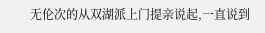无伦次的从双湖派上门提亲说起,一直说到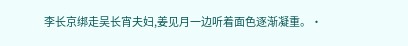李长京绑走吴长宵夫妇,姜见月一边听着面色逐渐凝重。·